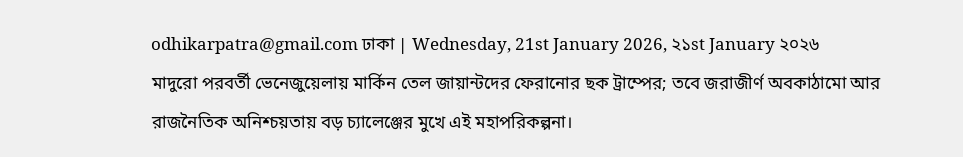odhikarpatra@gmail.com ঢাকা | Wednesday, 21st January 2026, ২১st January ২০২৬
মাদুরো পরবর্তী ভেনেজুয়েলায় মার্কিন তেল জায়ান্টদের ফেরানোর ছক ট্রাম্পের; তবে জরাজীর্ণ অবকাঠামো আর রাজনৈতিক অনিশ্চয়তায় বড় চ্যালেঞ্জের মুখে এই মহাপরিকল্পনা।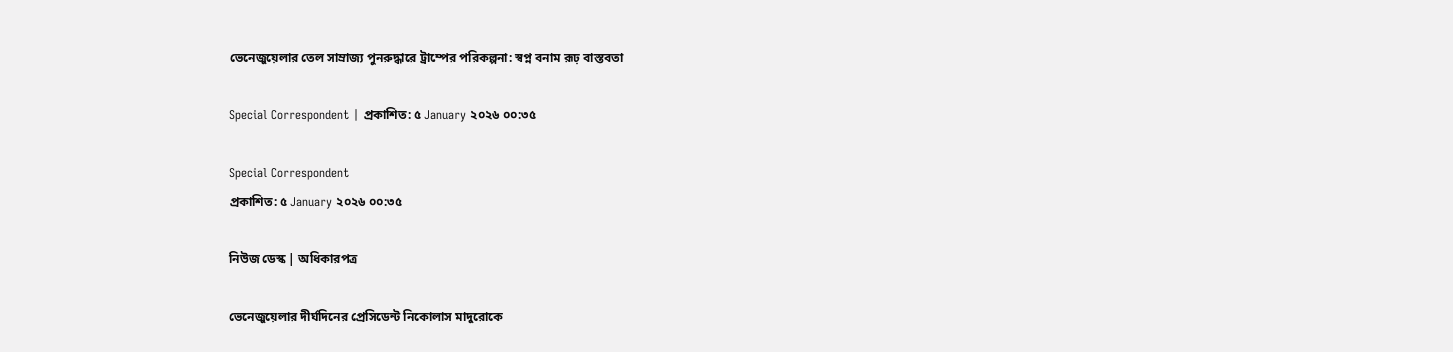ভেনেজুয়েলার তেল সাম্রাজ্য পুনরুদ্ধারে ট্রাম্পের পরিকল্পনা: স্বপ্ন বনাম রূঢ় বাস্তবতা

Special Correspondent | প্রকাশিত: ৫ January ২০২৬ ০০:৩৫

Special Correspondent
প্রকাশিত: ৫ January ২০২৬ ০০:৩৫

নিউজ ডেস্ক | অধিকারপত্র

ভেনেজুয়েলার দীর্ঘদিনের প্রেসিডেন্ট নিকোলাস মাদুরোকে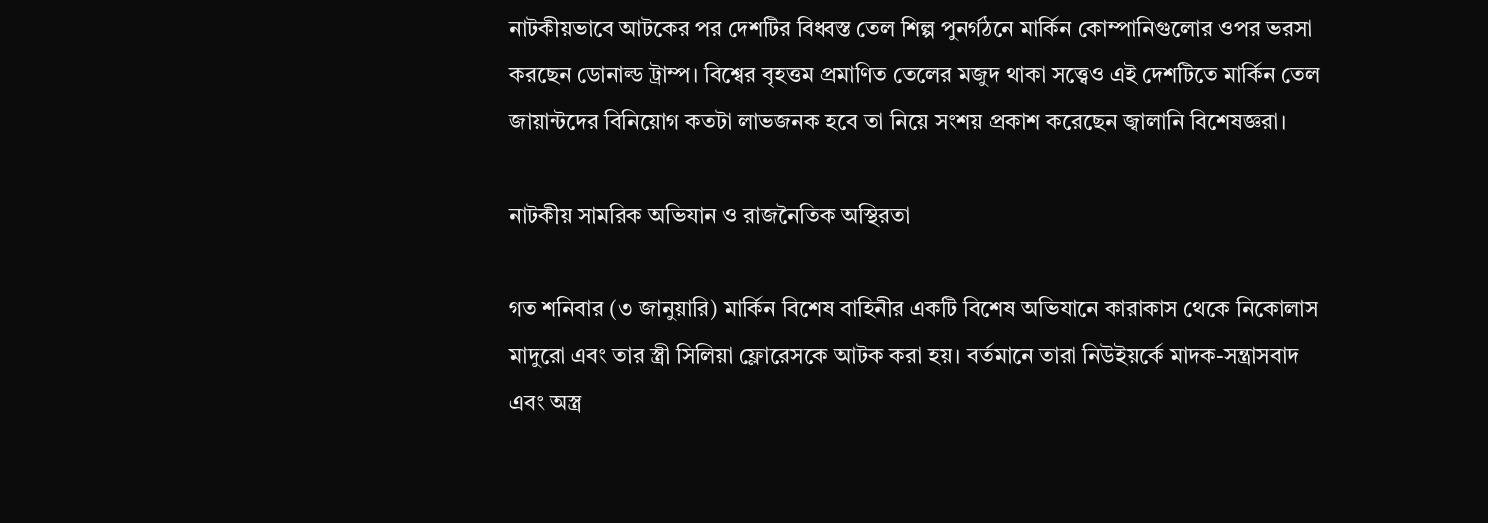নাটকীয়ভাবে আটকের পর দেশটির বিধ্বস্ত তেল শিল্প পুনর্গঠনে মার্কিন কোম্পানিগুলোর ওপর ভরসা করছেন ডোনাল্ড ট্রাম্প। বিশ্বের বৃহত্তম প্রমাণিত তেলের মজুদ থাকা সত্ত্বেও এই দেশটিতে মার্কিন তেল জায়ান্টদের বিনিয়োগ কতটা লাভজনক হবে তা নিয়ে সংশয় প্রকাশ করেছেন জ্বালানি বিশেষজ্ঞরা।

নাটকীয় সামরিক অভিযান ও রাজনৈতিক অস্থিরতা

গত শনিবার (৩ জানুয়ারি) মার্কিন বিশেষ বাহিনীর একটি বিশেষ অভিযানে কারাকাস থেকে নিকোলাস মাদুরো এবং তার স্ত্রী সিলিয়া ফ্লোরেসকে আটক করা হয়। বর্তমানে তারা নিউইয়র্কে মাদক-সন্ত্রাসবাদ এবং অস্ত্র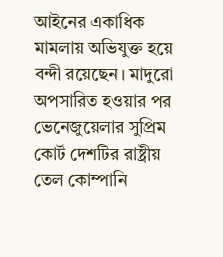আইনের একাধিক মামলায় অভিযুক্ত হয়ে বন্দী রয়েছেন। মাদুরো অপসারিত হওয়ার পর ভেনেজুয়েলার সুপ্রিম কোর্ট দেশটির রাষ্ট্রীয় তেল কোম্পানি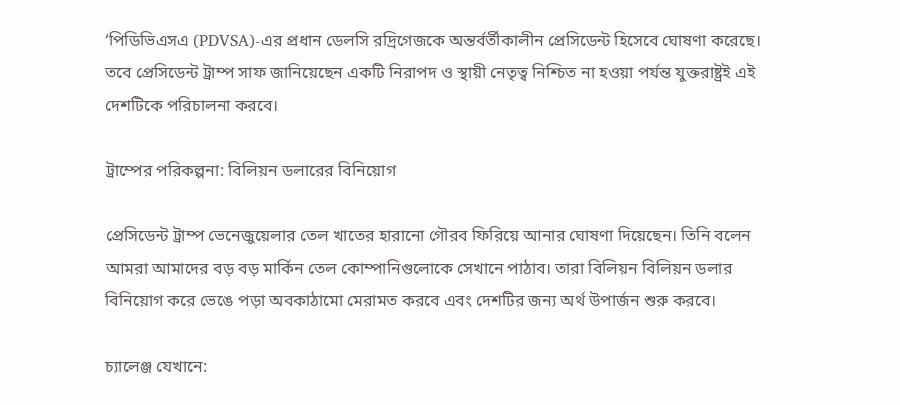‘পিডিভিএসএ (PDVSA)-এর প্রধান ডেলসি রদ্রিগেজকে অন্তর্বর্তীকালীন প্রেসিডেন্ট হিসেবে ঘোষণা করেছে। তবে প্রেসিডেন্ট ট্রাম্প সাফ জানিয়েছেন একটি নিরাপদ ও স্থায়ী নেতৃত্ব নিশ্চিত না হওয়া পর্যন্ত যুক্তরাষ্ট্রই এই দেশটিকে পরিচালনা করবে।

ট্রাম্পের পরিকল্পনা: বিলিয়ন ডলারের বিনিয়োগ

প্রেসিডেন্ট ট্রাম্প ভেনেজুয়েলার তেল খাতের হারানো গৌরব ফিরিয়ে আনার ঘোষণা দিয়েছেন। তিনি বলেন আমরা আমাদের বড় বড় মার্কিন তেল কোম্পানিগুলোকে সেখানে পাঠাব। তারা বিলিয়ন বিলিয়ন ডলার বিনিয়োগ করে ভেঙে পড়া অবকাঠামো মেরামত করবে এবং দেশটির জন্য অর্থ উপার্জন শুরু করবে।

চ্যালেঞ্জ যেখানে: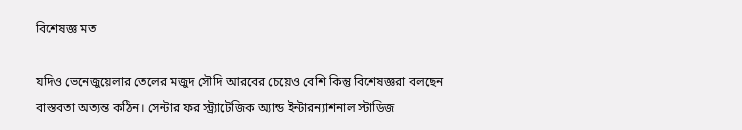বিশেষজ্ঞ মত

যদিও ভেনেজুয়েলার তেলের মজুদ সৌদি আরবের চেয়েও বেশি কিন্তু বিশেষজ্ঞরা বলছেন বাস্তবতা অত্যন্ত কঠিন। সেন্টার ফর স্ট্র্যাটেজিক অ্যান্ড ইন্টারন্যাশনাল স্টাডিজ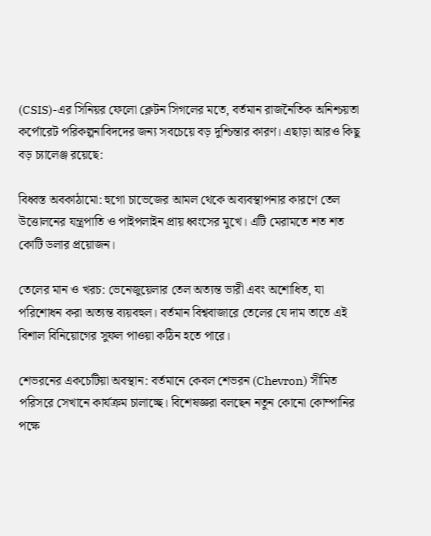(CSIS)-এর সিনিয়র ফেলো ক্লেটন সিগলের মতে, বর্তমান রাজনৈতিক অনিশ্চয়তা কর্পোরেট পরিকল্পনাবিদদের জন্য সবচেয়ে বড় দুশ্চিন্তার কারণ। এছাড়া আরও কিছু বড় চ্যালেঞ্জ রয়েছে:

বিধ্বস্ত অবকাঠামো: হুগো চাভেজের আমল থেকে অব্যবস্থাপনার কারণে তেল উত্তোলনের যন্ত্রপাতি ও পাইপলাইন প্রায় ধ্বংসের মুখে। এটি মেরামতে শত শত কোটি ডলার প্রয়োজন।

তেলের মান ও খরচ: ভেনেজুয়েলার তেল অত্যন্ত ভারী এবং অশোধিত, যা পরিশোধন করা অত্যন্ত ব্যয়বহুল। বর্তমান বিশ্ববাজারে তেলের যে দাম তাতে এই বিশাল বিনিয়োগের সুফল পাওয়া কঠিন হতে পারে।

শেভরনের একচেটিয়া অবস্থান: বর্তমানে কেবল শেভরন (Chevron) সীমিত পরিসরে সেখানে কার্যক্রম চালাচ্ছে। বিশেষজ্ঞরা বলছেন নতুন কোনো কোম্পানির পক্ষে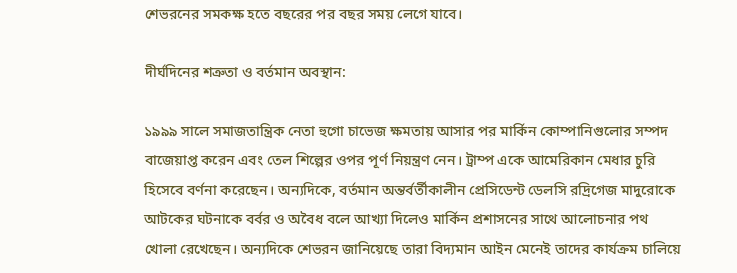শেভরনের সমকক্ষ হতে বছরের পর বছর সময় লেগে যাবে।

দীর্ঘদিনের শত্রুতা ও বর্তমান অবস্থান:

১৯৯৯ সালে সমাজতান্ত্রিক নেতা হুগো চাভেজ ক্ষমতায় আসার পর মার্কিন কোম্পানিগুলোর সম্পদ বাজেয়াপ্ত করেন এবং তেল শিল্পের ওপর পূর্ণ নিয়ন্ত্রণ নেন। ট্রাম্প একে আমেরিকান মেধার চুরি হিসেবে বর্ণনা করেছেন। অন্যদিকে, বর্তমান অন্তর্বর্তীকালীন প্রেসিডেন্ট ডেলসি রদ্রিগেজ মাদুরোকে আটকের ঘটনাকে বর্বর ও অবৈধ বলে আখ্যা দিলেও মার্কিন প্রশাসনের সাথে আলোচনার পথ খোলা রেখেছেন। অন্যদিকে শেভরন জানিয়েছে তারা বিদ্যমান আইন মেনেই তাদের কার্যক্রম চালিয়ে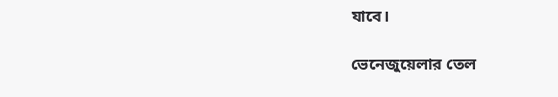যাবে।

ভেনেজুয়েলার তেল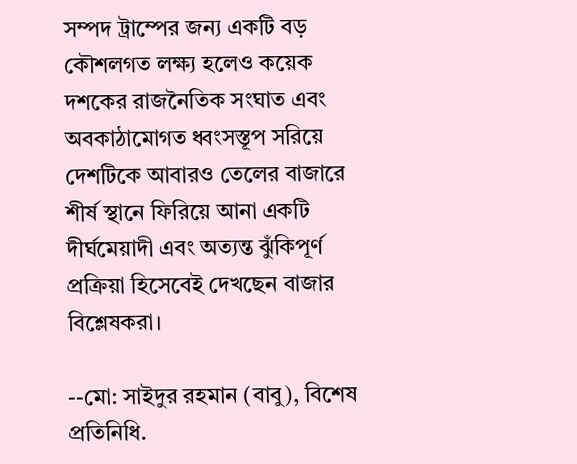সম্পদ ট্রাম্পের জন্য একটি বড় কৌশলগত লক্ষ্য হলেও কয়েক দশকের রাজনৈতিক সংঘাত এবং অবকাঠামোগত ধ্বংসস্তূপ সরিয়ে দেশটিকে আবারও তেলের বাজারে শীর্ষ স্থানে ফিরিয়ে আনা একটি দীর্ঘমেয়াদী এবং অত্যন্ত ঝুঁকিপূর্ণ প্রক্রিয়া হিসেবেই দেখছেন বাজার বিশ্লেষকরা।

--মো: সাইদুর রহমান (বাবু), বিশেষ প্রতিনিধি.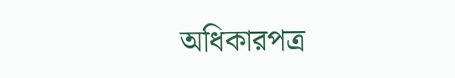অধিকারপত্র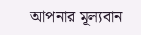আপনার মূল্যবান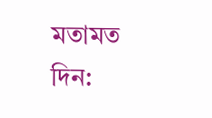মতামত দিন: